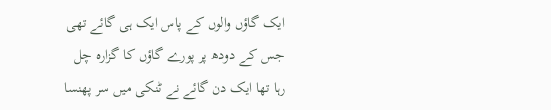ایک گاؤں والوں کے پاس ایک ہی گائے تھی جس کے دودھ پر پورے گاؤں کا گزارہ چل رہا تھا ایک دن گائے نے ٹنکی میں سر پھنسا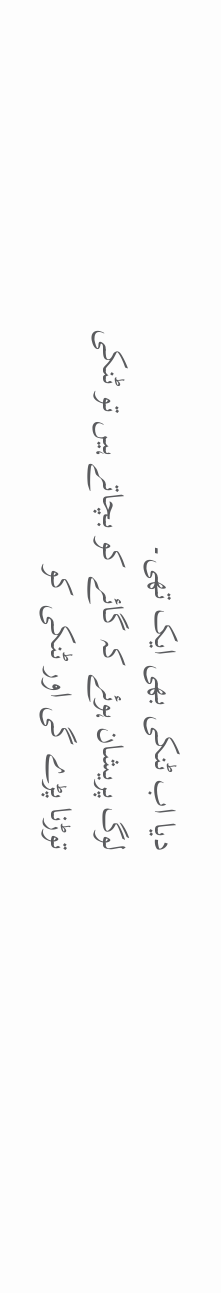دیا اب ٹنکی بھی ایک تھی۔
لوگ پریشان ہوئے کہ گائے کو بچاتے ہیں تو ٹنکی توڑنا پڑے گی اور ٹنکی کو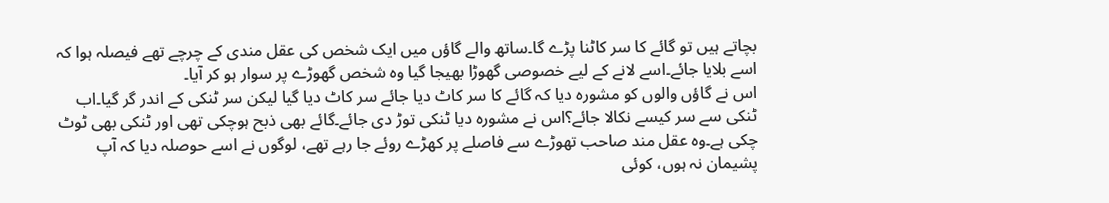بچاتے ہیں تو گائے کا سر کاٹنا پڑے گا۔ساتھ والے گاؤں میں ایک شخص کی عقل مندی کے چرچے تھے فیصلہ ہوا کہ اسے بلایا جائے۔اسے لانے کے لیے خصوصی گھوڑا بھیجا گیا وہ شخص گھوڑے پر سوار ہو کر آیا۔
اس نے گاؤں والوں کو مشورہ دیا کہ گائے کا سر کاٹ دیا جائے سر کاٹ دیا گیا لیکن سر ٹنکی کے اندر گر گیا۔اب ٹنکی سے سر کیسے نکالا جائے؟اس نے مشورہ دیا ٹنکی توڑ دی جائے۔گائے بھی ذبح ہوچکی تھی اور ٹنکی بھی ٹوٹ چکی ہے۔وہ عقل مند صاحب تھوڑے سے فاصلے پر کھڑے روئے جا رہے تھے، لوگوں نے اسے حوصلہ دیا کہ آپ پشیمان نہ ہوں، کوئی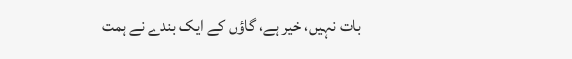بات نہیں، خیر ہے، گاؤں کے ایک بندے نے ہمت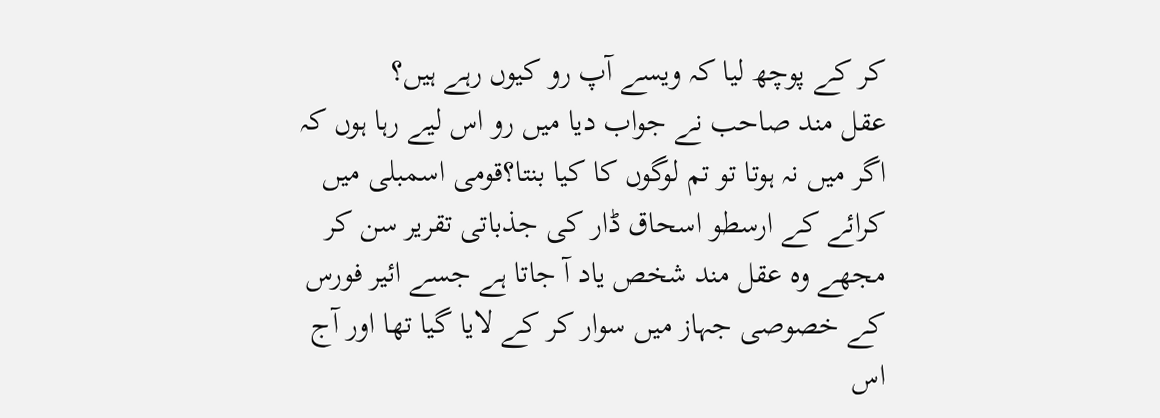کر کے پوچھ لیا کہ ویسے آپ رو کیوں رہے ہیں؟
عقل مند صاحب نے جواب دیا میں رو اس لیے رہا ہوں کہ اگر میں نہ ہوتا تو تم لوگوں کا کیا بنتا؟قومی اسمبلی میں کرائے کے ارسطو اسحاق ڈار کی جذباتی تقریر سن کر مجھے وہ عقل مند شخص یاد آ جاتا ہے جسے ائیر فورس کے خصوصی جہاز میں سوار کر کے لایا گیا تھا اور آج اس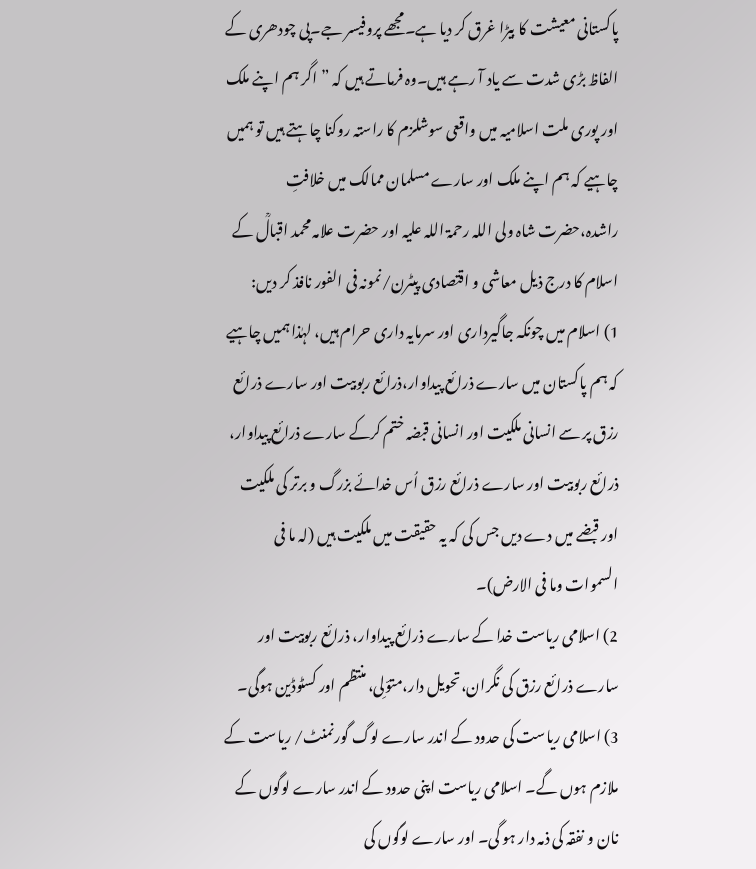پاکستانی معیشت کا بیڑا غرق کر دیا ہے۔مجھے پروفیسر جے۔پی چودھری کے الفاظ بڑی شدت سے یاد آ رہے ہیں۔وہ فرماتے ہیں کہ ”اگر ہم اپنے ملک اور پوری ملت اسلامیہ میں واقعی سوشلزم کا راستہ روکنا چاہتے ہیں تو ہمیں چاہیے کہ ہم اپنے ملک اور سارے مسلمان ممالک میں خلافتِ راشدہ،حضرت شاہ ولی اللہ رحمۃ اللہ علیہ اور حضرت علامہ محمد اقبالؒ کے اسلام کا درج ذیل معاشی و اقتصادی پیٹرن/نمونہ فی الفور نافذ کر دیں:
1) اسلام میں چونکہ جاگیرداری اور سرمایہ داری حرام ہیں، لہٰذا ہمیں چاہیے کہ ہم پاکستان میں سارے ذرائع پیداوار،ذرائع ربوبیت اور سارے ذرائع رزق پر سے انسانی ملکیت اور انسانی قبضہ ختم کرکے سارے ذرائع پیداوار، ذرائع ربوبیت اور سارے ذرائع رزق اُس خدائے بزرگ و برتر کی ملکیت اور قبضے میں دے دیں جس کی کہ یہ حقیقت میں ملکیت ہیں (لہ ما فی السموات وما فی الارض)۔
2) اسلامی ریاست خدا کے سارے ذرائع پیداوار، ذرائع ربوبیت اور سارے ذرائع رزق کی نگران،تحویل دار،متوّلِی، منتظم اور کسٹوڈین ہوگی۔
3) اسلامی ریاست کی حدود کے اندر سارے لوگ گورنمنٹ/ ریاست کے ملازم ہوں گے۔ اسلامی ریاست اپنی حدود کے اندر سارے لوگوں کے نان و نفقہ کی ذمہ دار ہو گی۔ اور سارے لوگوں کی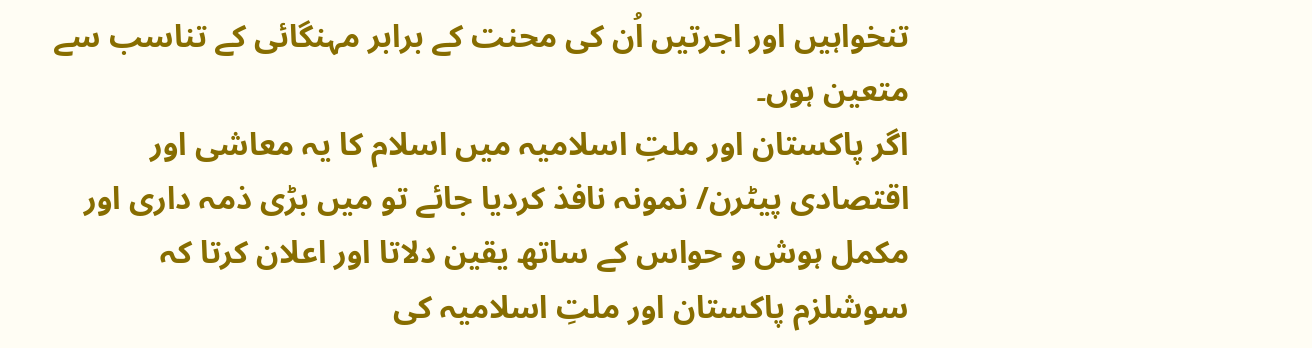تنخواہیں اور اجرتیں اُن کی محنت کے برابر مہنگائی کے تناسب سے متعین ہوں۔
اگر پاکستان اور ملتِ اسلامیہ میں اسلام کا یہ معاشی اور اقتصادی پیٹرن/ نمونہ نافذ کردیا جائے تو میں بڑی ذمہ داری اور مکمل ہوش و حواس کے ساتھ یقین دلاتا اور اعلان کرتا کہ سوشلزم پاکستان اور ملتِ اسلامیہ کی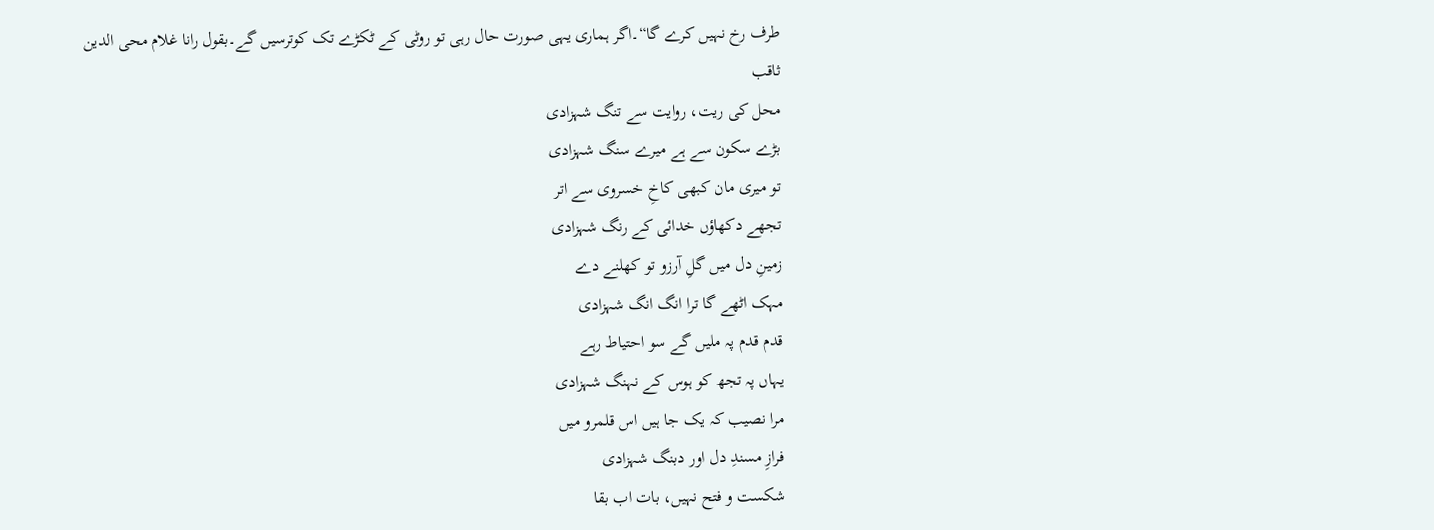طرف رخ نہیں کرے گا“۔اگر ہماری یہی صورت حال رہی تو روٹی کے ٹکڑے تک کوترسیں گے۔بقول رانا غلام محی الدین ثاقب
محل کی ریت، روایت سے تنگ شہزادی
بڑے سکون سے ہے میرے سنگ شہزادی
تو میری مان کبھی کاخِ خسروی سے اتر
تجھے دکھاؤں خدائی کے رنگ شہزادی
زمینِ دل میں گلِ آرزو تو کھلنے دے
مہک اٹھے گا ترا انگ انگ شہزادی
قدم قدم پہ ملیں گے سو احتیاط رہے
یہاں پہ تجھ کو ہوس کے نہنگ شہزادی
مرا نصیب کہ یک جا ہیں اس قلمرو میں
فرازِ مسندِ دل اور دبنگ شہزادی
شکست و فتح نہیں، بات اب بقا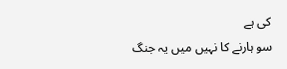کی ہے
سو ہارنے کا نہیں میں یہ جنگ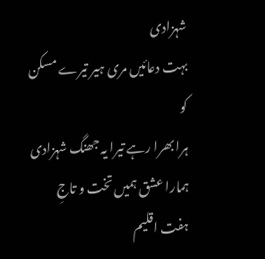شہزادی
بہت دعائیں مری ہیر تیرے مسکن کو
ہرا بھرا رہے تیرا یہ جھنگ شہزادی
ہمارا عشق ہمیں تخت و تاجِ ہفت اقلیم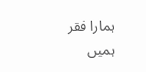ہمارا فقر ہمیں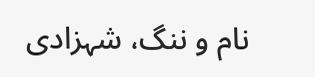نام و ننگ، شہزادی